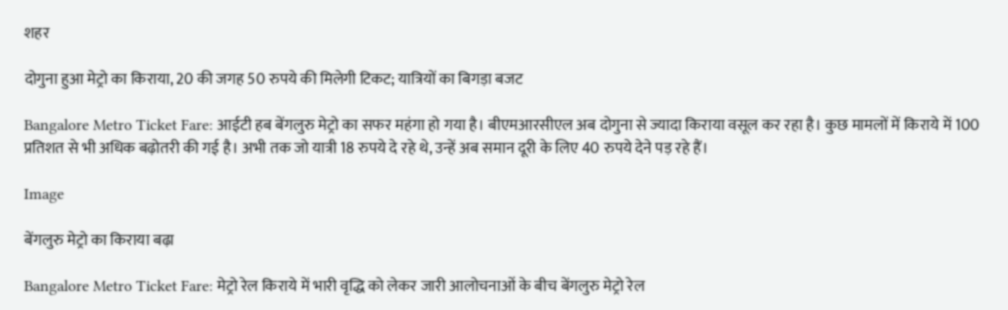शहर

दोगुना हुआ मेट्रो का किराया, 20 की जगह 50 रुपये की मिलेगी टिकट; यात्रियों का बिगड़ा बजट

Bangalore Metro Ticket Fare: आईटी हब बेंगलुरु मेट्रो का सफर महंगा हो गया है। बीएमआरसीएल अब दोगुना से ज्यादा किराया वसूल कर रहा है। कुछ मामलों में किराये में 100 प्रतिशत से भी अधिक बढ़ोतरी की गई है। अभी तक जो यात्री 18 रुपये दे रहे थे, उन्हें अब समान दूरी के लिए 40 रुपये देने पड़ रहे हैं।

Image

बेंगलुरु मेट्रो का किराया बढ़ा

Bangalore Metro Ticket Fare: मेट्रो रेल किराये में भारी वृद्धि को लेकर जारी आलोचनाओं के बीच बेंगलुरु मेट्रो रेल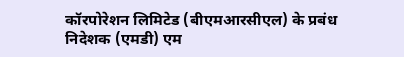कॉरपोरेशन लिमिटेड (बीएमआरसीएल) के प्रबंध निदेशक (एमडी) एम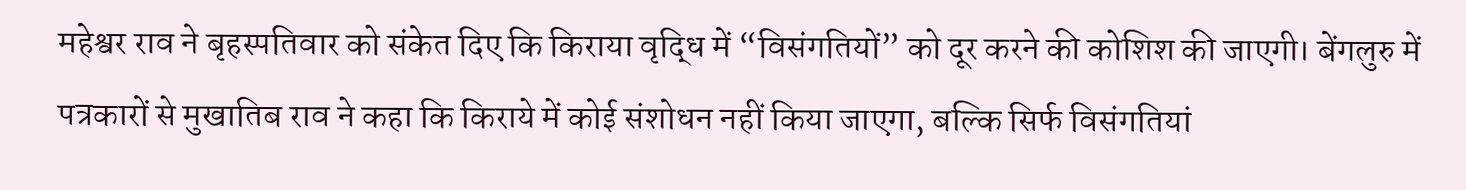महेश्वर राव ने बृहस्पतिवार को संकेत दिए कि किराया वृद्धि में “विसंगतियों” को दूर करने की कोशिश की जाएगी। बेंगलुरु में पत्रकारों से मुखातिब राव ने कहा कि किराये में कोई संशोधन नहीं किया जाएगा, बल्कि सिर्फ विसंगतियां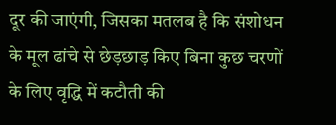दूर की जाएंगी, जिसका मतलब है कि संशोधन के मूल ढांचे से छेड़छाड़ किए बिना कुछ चरणों के लिए वृद्धि में कटौती की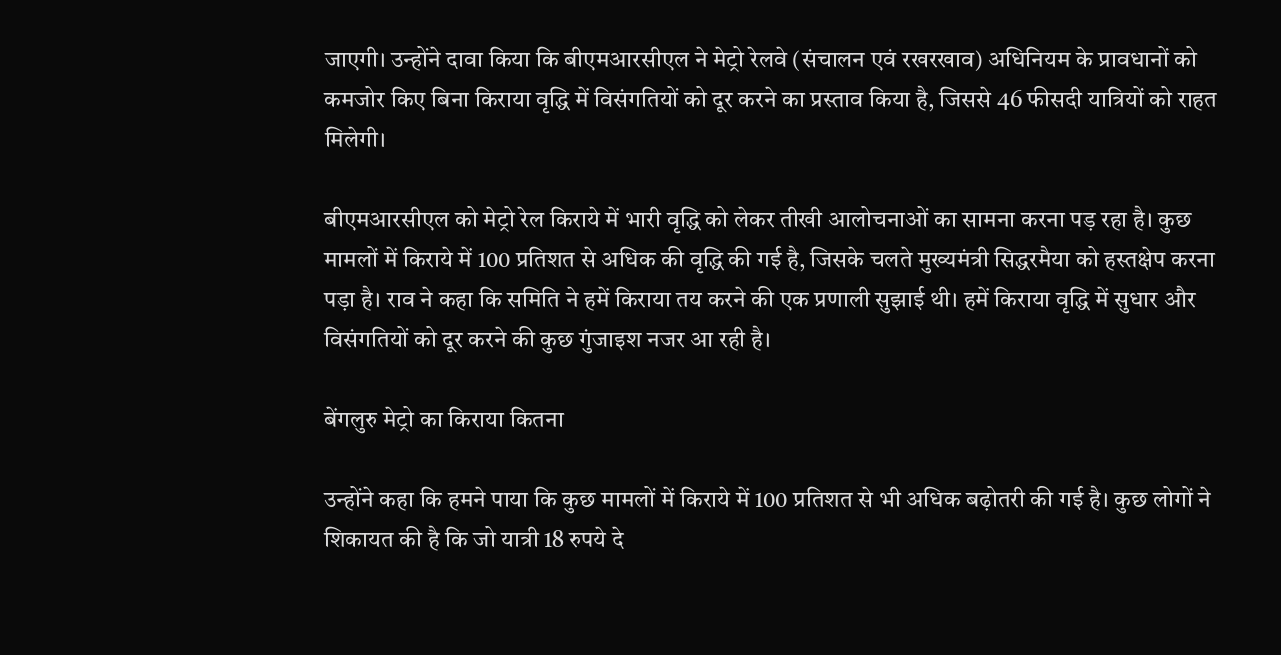जाएगी। उन्होंने दावा किया कि बीएमआरसीएल ने मेट्रो रेलवे (संचालन एवं रखरखाव) अधिनियम के प्रावधानों को कमजोर किए बिना किराया वृद्धि में विसंगतियों को दूर करने का प्रस्ताव किया है, जिससे 46 फीसदी यात्रियों को राहत मिलेगी।

बीएमआरसीएल को मेट्रो रेल किराये में भारी वृद्धि को लेकर तीखी आलोचनाओं का सामना करना पड़ रहा है। कुछ मामलों में किराये में 100 प्रतिशत से अधिक की वृद्धि की गई है, जिसके चलते मुख्यमंत्री सिद्धरमैया को हस्तक्षेप करना पड़ा है। राव ने कहा कि समिति ने हमें किराया तय करने की एक प्रणाली सुझाई थी। हमें किराया वृद्धि में सुधार और विसंगतियों को दूर करने की कुछ गुंजाइश नजर आ रही है।

बेंगलुरु मेट्रो का किराया कितना

उन्होंने कहा कि हमने पाया कि कुछ मामलों में किराये में 100 प्रतिशत से भी अधिक बढ़ोतरी की गई है। कुछ लोगों ने शिकायत की है कि जो यात्री 18 रुपये दे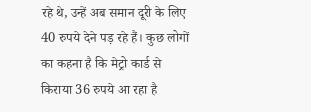रहे थे, उन्हें अब समान दूरी के लिए 40 रुपये देने पड़ रहे हैं। कुछ लोगों का कहना है कि मेट्रो कार्ड से किराया 36 रुपये आ रहा है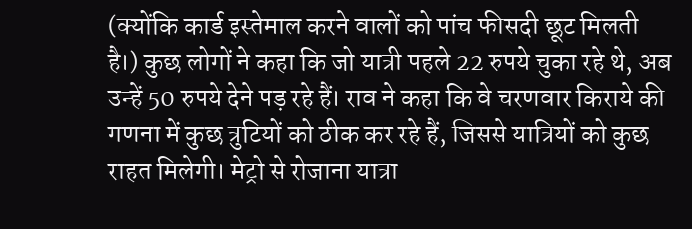(क्योंकि कार्ड इस्तेमाल करने वालों को पांच फीसदी छूट मिलती है।) कुछ लोगों ने कहा कि जो यात्री पहले 22 रुपये चुका रहे थे, अब उन्हें 50 रुपये देने पड़ रहे हैं। राव ने कहा कि वे चरणवार किराये की गणना में कुछ त्रुटियों को ठीक कर रहे हैं, जिससे यात्रियों को कुछ राहत मिलेगी। मेट्रो से रोजाना यात्रा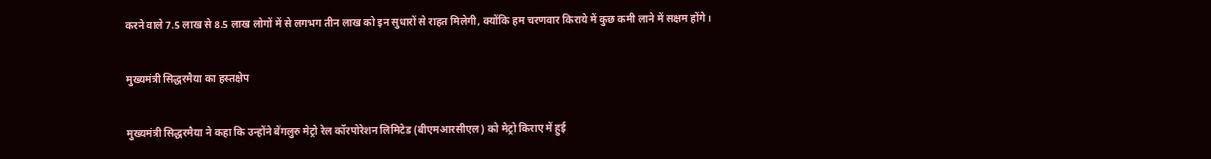करने वाले 7.5 लाख से 8.5 लाख लोगों में से लगभग तीन लाख को इन सुधारों से राहत मिलेगी, क्योंकि हम चरणवार किराये में कुछ कमी लाने में सक्षम होंगे।

मुख्यमंत्री सिद्धरमैया का हस्तक्षेप

मुख्यमंत्री सिद्धरमैया ने कहा कि उन्होंने बेंगलुरु मेट्रो रेल कॉरपोरेशन लिमिटेड (बीएमआरसीएल) को मेट्रो किराए में हुई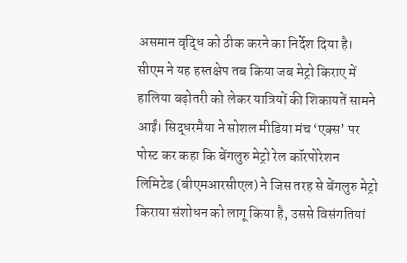असमान वृद्धि को ठीक करने का निर्देश दिया है। सीएम ने यह हस्तक्षेप तब किया जब मेट्रो किराए में हालिया बढ़ोतरी को लेकर यात्रियों की शिकायतें सामने आईं। सिद्धरमैया ने सोशल मीडिया मंच ‘एक्स’ पर पोस्ट कर कहा कि बेंगलुरु मेट्रो रेल कॉरपोरेशन लिमिटेड (बीएमआरसीएल) ने जिस तरह से बेंगलुरु मेट्रो किराया संशोधन को लागू किया है, उससे विसंगतियां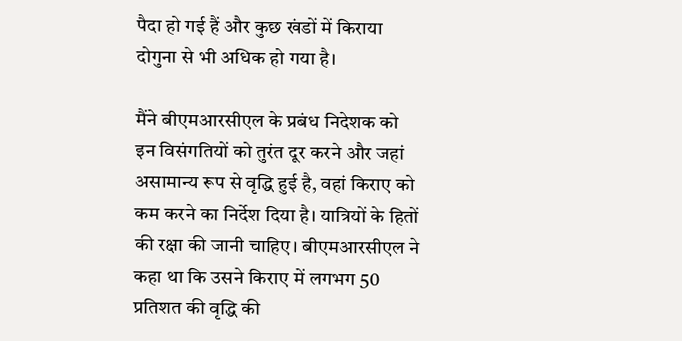पैदा हो गई हैं और कुछ खंडों में किराया दोगुना से भी अधिक हो गया है।

मैंने बीएमआरसीएल के प्रबंध निदेशक को इन विसंगतियों को तुरंत दूर करने और जहां असामान्य रूप से वृद्धि हुई है, वहां किराए को कम करने का निर्देश दिया है। यात्रियों के हितों की रक्षा की जानी चाहिए। बीएमआरसीएल ने कहा था कि उसने किराए में लगभग 50 प्रतिशत की वृद्धि की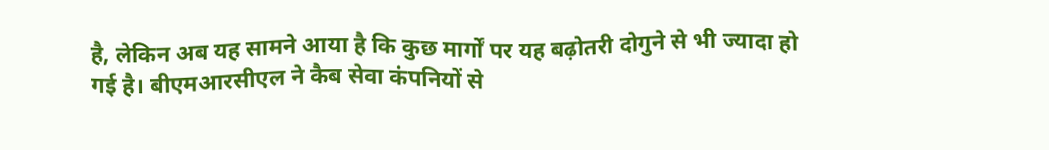है, लेकिन अब यह सामने आया है कि कुछ मार्गों पर यह बढ़ोतरी दोगुने से भी ज्यादा हो गई है। बीएमआरसीएल ने कैब सेवा कंपनियों से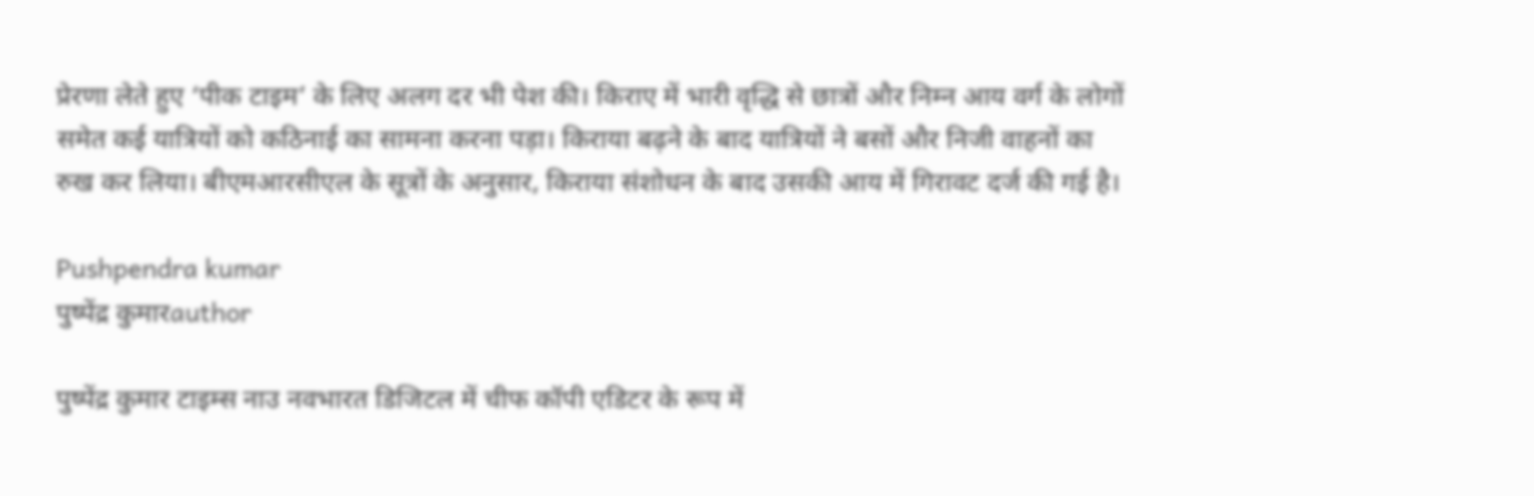प्रेरणा लेते हुए ‘पीक टाइम’ के लिए अलग दर भी पेश की। किराए में भारी वृद्धि से छात्रों और निम्न आय वर्ग के लोगों समेत कई यात्रियों को कठिनाई का सामना करना पड़ा। किराया बढ़ने के बाद यात्रियों ने बसों और निजी वाहनों का रुख कर लिया। बीएमआरसीएल के सूत्रों के अनुसार, किराया संशोधन के बाद उसकी आय में गिरावट दर्ज की गई है।

Pushpendra kumar
पुष्पेंद्र कुमारauthor

पुष्पेंद्र कुमार टाइम्स नाउ नवभारत डिजिटल में चीफ कॉपी एडिटर के रूप में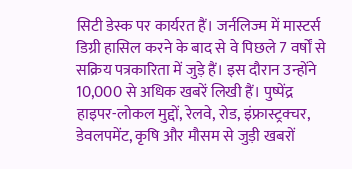सिटी डेस्क पर कार्यरत हैं। जर्नलिज्म में मास्टर्स डिग्री हासिल करने के बाद से वे पिछले 7 वर्षों से सक्रिय पत्रकारिता में जुड़े हैं। इस दौरान उन्होंने 10,000 से अधिक खबरें लिखी हैं। पुष्पेंद्र हाइपर-लोकल मुद्दों, रेलवे, रोड, इंफ्रास्ट्रक्चर, डेवलपमेंट, कृषि और मौसम से जुड़ी खबरों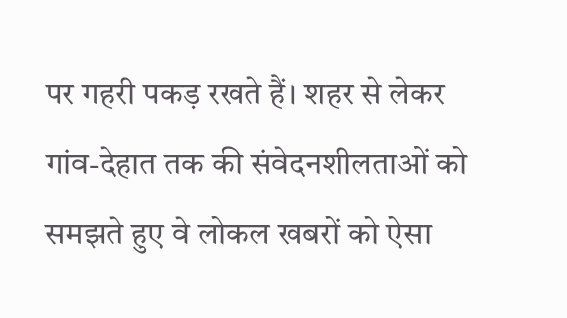पर गहरी पकड़ रखते हैं। शहर से लेकर गांव-देहात तक की संवेदनशीलताओं को समझते हुए वे लोकल खबरों को ऐसा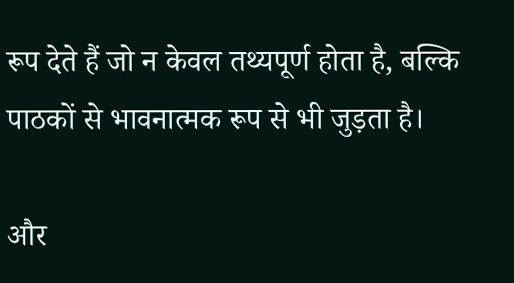रूप देते हैं जो न केवल तथ्यपूर्ण होता है, बल्कि पाठकों से भावनात्मक रूप से भी जुड़ता है।

और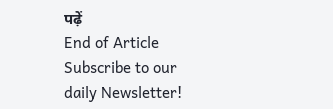पढ़ें
End of Article
Subscribe to our daily Newsletter!